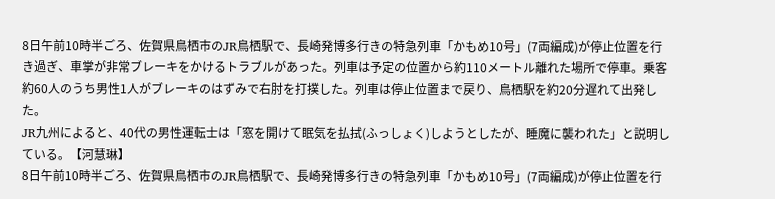8日午前10時半ごろ、佐賀県鳥栖市のJR鳥栖駅で、長崎発博多行きの特急列車「かもめ10号」(7両編成)が停止位置を行き過ぎ、車掌が非常ブレーキをかけるトラブルがあった。列車は予定の位置から約110メートル離れた場所で停車。乗客約60人のうち男性1人がブレーキのはずみで右肘を打撲した。列車は停止位置まで戻り、鳥栖駅を約20分遅れて出発した。
JR九州によると、40代の男性運転士は「窓を開けて眠気を払拭(ふっしょく)しようとしたが、睡魔に襲われた」と説明している。【河慧琳】
8日午前10時半ごろ、佐賀県鳥栖市のJR鳥栖駅で、長崎発博多行きの特急列車「かもめ10号」(7両編成)が停止位置を行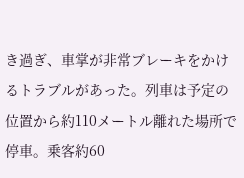き過ぎ、車掌が非常ブレーキをかけるトラブルがあった。列車は予定の位置から約110メートル離れた場所で停車。乗客約60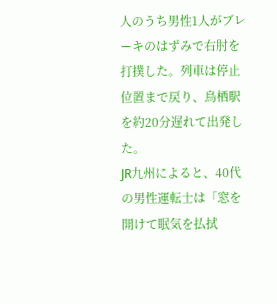人のうち男性1人がブレーキのはずみで右肘を打撲した。列車は停止位置まで戻り、鳥栖駅を約20分遅れて出発した。
JR九州によると、40代の男性運転士は「窓を開けて眠気を払拭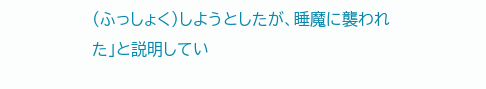(ふっしょく)しようとしたが、睡魔に襲われた」と説明してい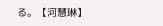る。【河慧琳】